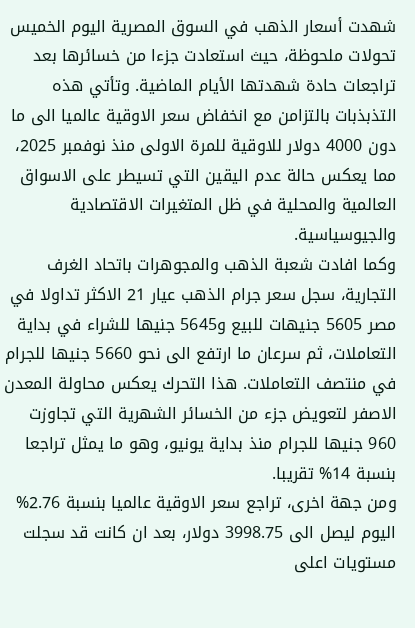شهدت أسعار الذهب في السوق المصرية اليوم الخميس تحولات ملحوظة، حيث استعادت جزءا من خسائرها بعد تراجعات حادة شهدتها الأيام الماضية. وتأتي هذه التذبذبات بالتزامن مع انخفاض سعر الاوقية عالميا الى ما دون 4000 دولار للاوقية للمرة الاولى منذ نوفمبر 2025، مما يعكس حالة عدم اليقين التي تسيطر على الاسواق العالمية والمحلية في ظل المتغيرات الاقتصادية والجيوسياسية.
وكما افادت شعبة الذهب والمجوهرات باتحاد الغرف التجارية، سجل سعر جرام الذهب عيار 21 الاكثر تداولا في مصر 5605 جنيهات للبيع و5645 جنيها للشراء في بداية التعاملات، ثم سرعان ما ارتفع الى نحو 5660 جنيها للجرام في منتصف التعاملات. هذا التحرك يعكس محاولة المعدن الاصفر لتعويض جزء من الخسائر الشهرية التي تجاوزت 960 جنيها للجرام منذ بداية يونيو، وهو ما يمثل تراجعا بنسبة 14% تقريبا.
ومن جهة اخرى، تراجع سعر الاوقية عالميا بنسبة 2.76% اليوم ليصل الى 3998.75 دولار، بعد ان كانت قد سجلت مستويات اعلى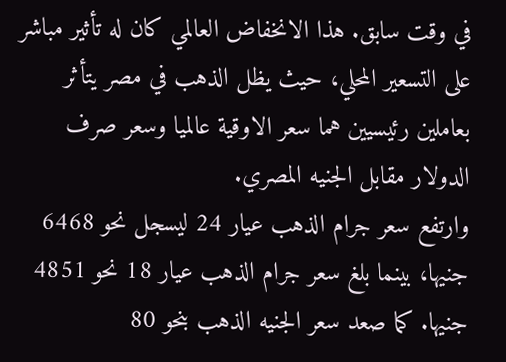في وقت سابق. هذا الانخفاض العالمي كان له تأثير مباشر على التسعير المحلي، حيث يظل الذهب في مصر يتأثر بعاملين رئيسيين هما سعر الاوقية عالميا وسعر صرف الدولار مقابل الجنيه المصري.
وارتفع سعر جرام الذهب عيار 24 ليسجل نحو 6468 جنيها، بينما بلغ سعر جرام الذهب عيار 18 نحو 4851 جنيها. كما صعد سعر الجنيه الذهب بنحو 80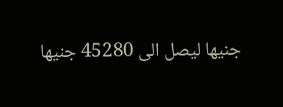جنيها ليصل الى 45280 جنيها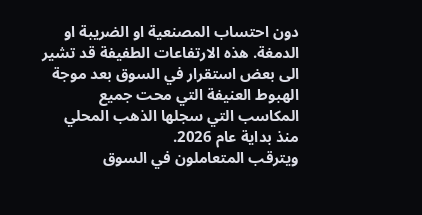دون احتساب المصنعية او الضريبة او الدمغة. هذه الارتفاعات الطفيفة قد تشير الى بعض استقرار في السوق بعد موجة الهبوط العنيفة التي محت جميع المكاسب التي سجلها الذهب المحلي منذ بداية عام 2026.
ويترقب المتعاملون في السوق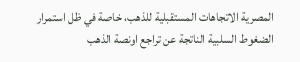المصرية الاتجاهات المستقبلية للذهب، خاصة في ظل استمرار الضغوط السلبية الناتجة عن تراجع اونصة الذهب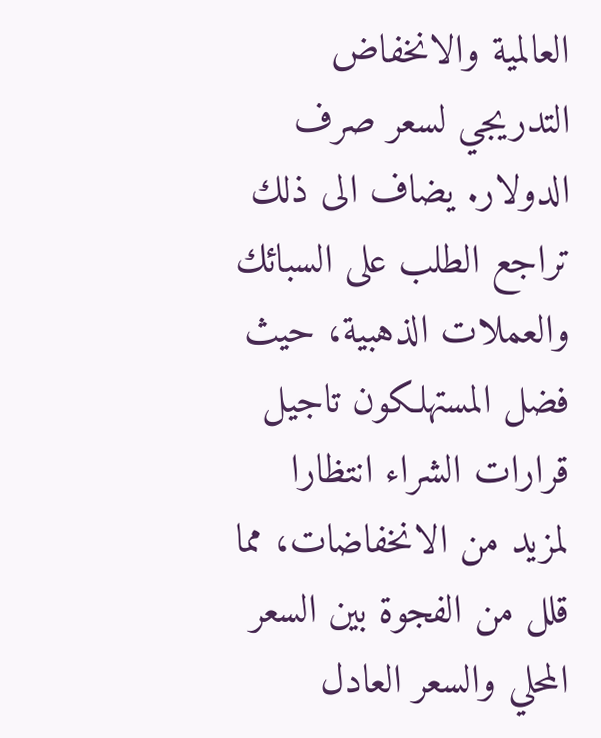العالمية والانخفاض التدريجي لسعر صرف الدولار. يضاف الى ذلك تراجع الطلب على السبائك والعملات الذهبية، حيث فضل المستهلكون تاجيل قرارات الشراء انتظارا لمزيد من الانخفاضات، مما قلل من الفجوة بين السعر المحلي والسعر العادل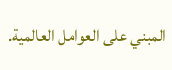المبني على العوامل العالمية.